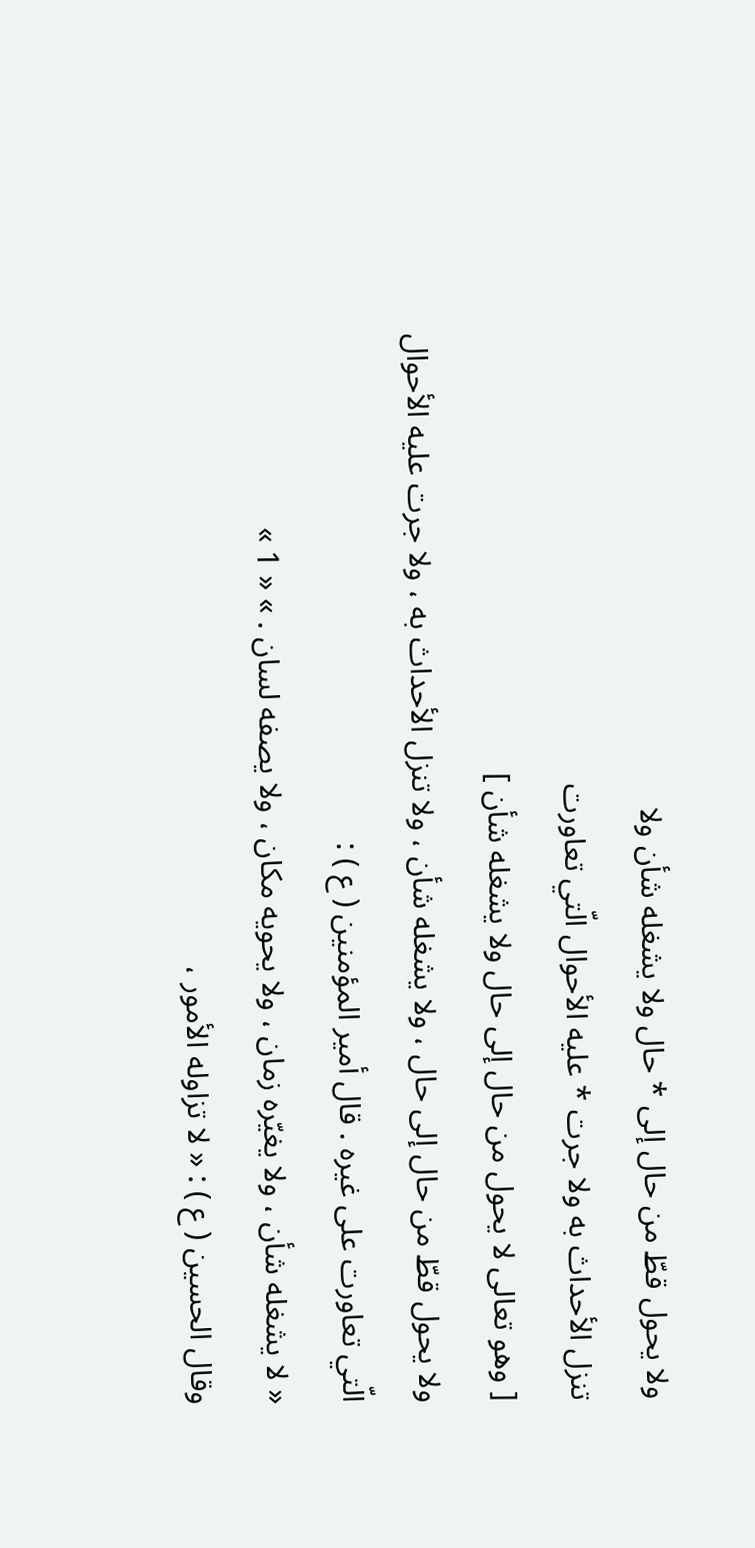ولا يحول قطّ من حال إلى * حال ولا يشغله شأن ولا
تنزل الأحداث به ولا جرت * عليه الأحوال الّتي تعاورت
[ وهو تعالى لا يحول من حال إلى حال ولا يشغله شأن ]
ولا يحول قطّ من حال إلى حال ، ولا يشغله شأن ، ولا تنزل الأحداث به ، ولا جرت عليه الأحوال الّتي تعاورت على غيره . قال أمير المؤمنين ( ع ) :
« لا يشغله شأن ، ولا يغيّره زمان ، ولا يحويه مكان ، ولا يصفه لسان . » « 1 »
وقال الحسين ( ع ) : « لا تزاوله الأمور ،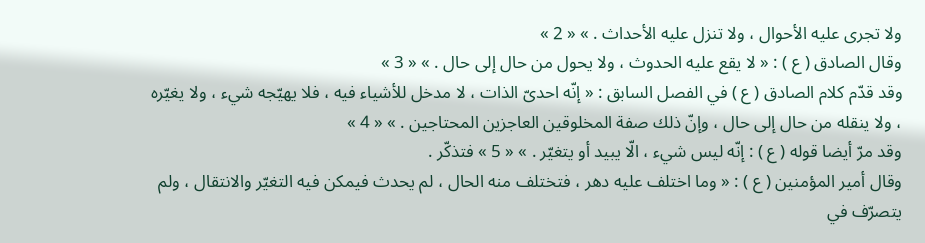ولا تجرى عليه الأحوال ، ولا تنزل عليه الأحداث . » « 2 »
وقال الصادق ( ع ) : « لا يقع عليه الحدوث ، ولا يحول من حال إلى حال . » « 3 »
وقد قدّم كلام الصادق ( ع ) في الفصل السابق : « إنّه احدىّ الذات ، لا مدخل للأشياء فيه ، فلا يهيّجه شيء ، ولا يغيّره ، ولا ينقله من حال إلى حال ، وإنّ ذلك صفة المخلوقين العاجزين المحتاجين . » « 4 »
وقد مرّ أيضا قوله ( ع ) : إنّه ليس شيء ، الّا يبيد أو يتغيّر . » « 5 » فتذكّر .
وقال أمير المؤمنين ( ع ) : « وما اختلف عليه دهر ، فتختلف منه الحال ، لم يحدث فيمكن فيه التغيّر والانتقال ، ولم يتصرّف في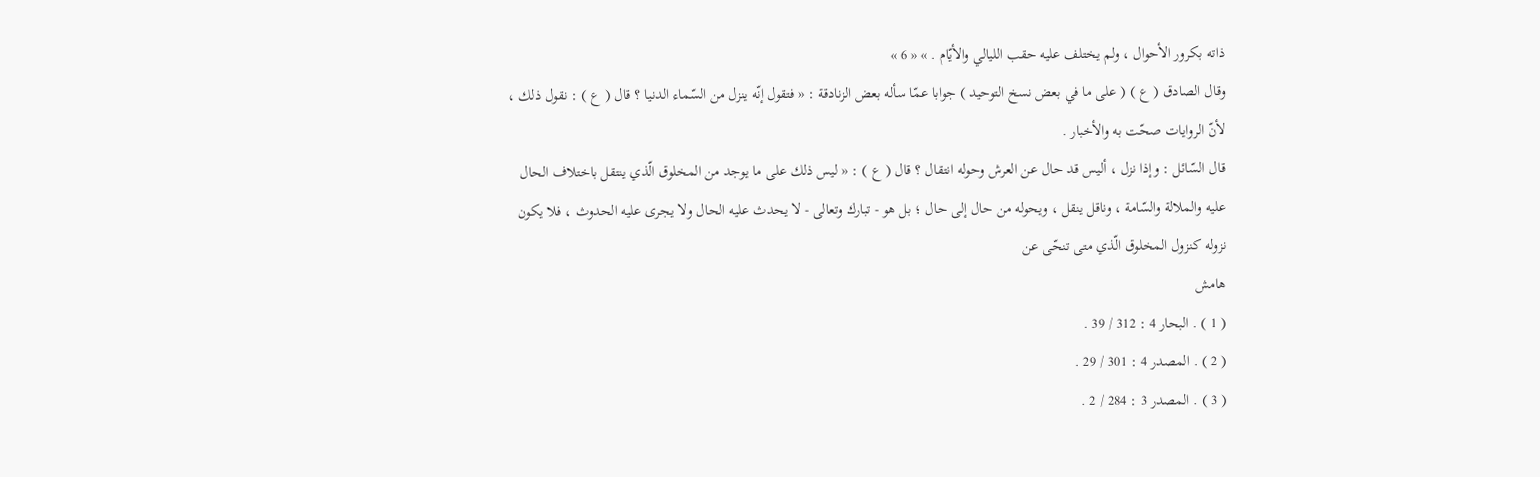ذاته بكرور الأحوال ، ولم يختلف عليه حقب الليالي والأيّام . » « 6 »
وقال الصادق ( ع ) ( على ما في بعض نسخ التوحيد ) جوابا عمّا سأله بعض الزنادقة : « فتقول إنّه ينزل من السّماء الدنيا ؟ قال ( ع ) : نقول ذلك ، لأنّ الروايات صحّت به والأخبار .
قال السّائل : وإذا نزل ، أليس قد حال عن العرش وحوله انتقال ؟ قال ( ع ) : « ليس ذلك على ما يوجد من المخلوق الّذي ينتقل باختلاف الحال عليه والملالة والسّامة ، وناقل ينقل ، ويحوله من حال إلى حال ؛ بل هو - تبارك وتعالى - لا يحدث عليه الحال ولا يجرى عليه الحدوث ، فلا يكون نزوله كنزول المخلوق الّذي متى تنحّى عن
هامش
( 1 ) . البحار 4 : 312 / 39 .
( 2 ) . المصدر 4 : 301 / 29 .
( 3 ) . المصدر 3 : 284 / 2 .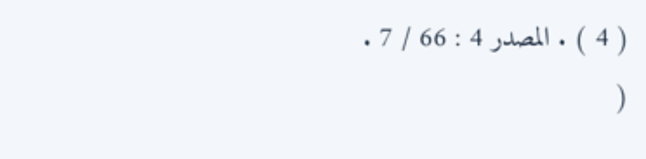( 4 ) . المصدر 4 : 66 / 7 .
(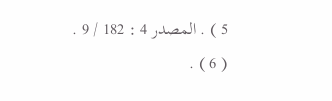5 ) . المصدر 4 : 182 / 9 .
( 6 ) .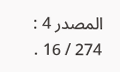المصدر 4 : 274 / 16 .